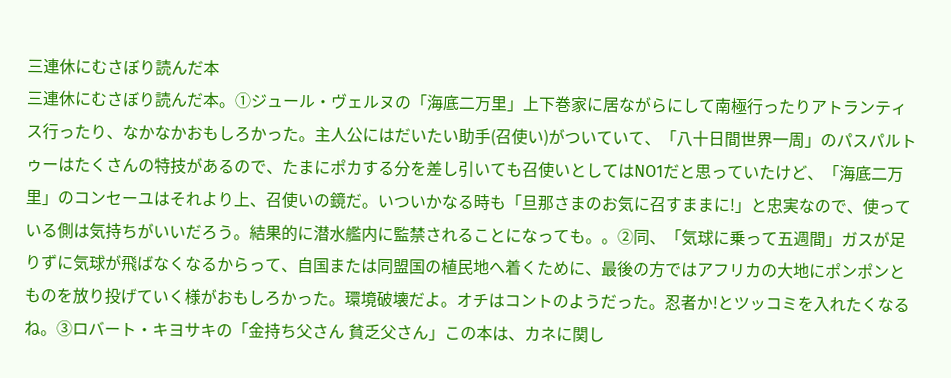三連休にむさぼり読んだ本
三連休にむさぼり読んだ本。①ジュール・ヴェルヌの「海底二万里」上下巻家に居ながらにして南極行ったりアトランティス行ったり、なかなかおもしろかった。主人公にはだいたい助手(召使い)がついていて、「八十日間世界一周」のパスパルトゥーはたくさんの特技があるので、たまにポカする分を差し引いても召使いとしてはNO1だと思っていたけど、「海底二万里」のコンセーユはそれより上、召使いの鏡だ。いついかなる時も「旦那さまのお気に召すままに!」と忠実なので、使っている側は気持ちがいいだろう。結果的に潜水艦内に監禁されることになっても。。②同、「気球に乗って五週間」ガスが足りずに気球が飛ばなくなるからって、自国または同盟国の植民地へ着くために、最後の方ではアフリカの大地にポンポンとものを放り投げていく様がおもしろかった。環境破壊だよ。オチはコントのようだった。忍者か!とツッコミを入れたくなるね。③ロバート・キヨサキの「金持ち父さん 貧乏父さん」この本は、カネに関し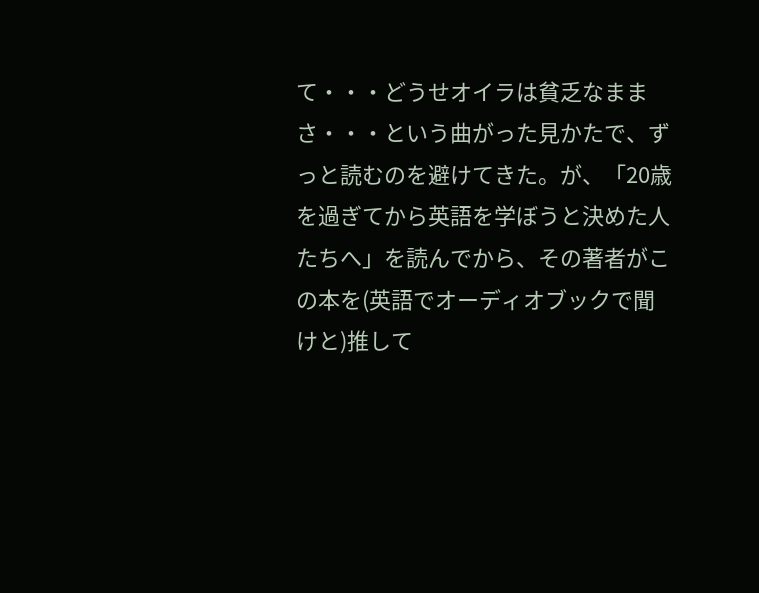て・・・どうせオイラは貧乏なままさ・・・という曲がった見かたで、ずっと読むのを避けてきた。が、「20歳を過ぎてから英語を学ぼうと決めた人たちへ」を読んでから、その著者がこの本を(英語でオーディオブックで聞けと)推して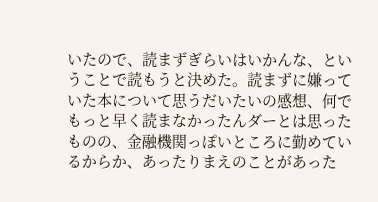いたので、読まずぎらいはいかんな、ということで読もうと決めた。読まずに嫌っていた本について思うだいたいの感想、何でもっと早く読まなかったんダーとは思ったものの、金融機関っぽいところに勤めているからか、あったりまえのことがあった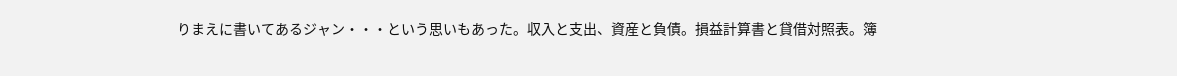りまえに書いてあるジャン・・・という思いもあった。収入と支出、資産と負債。損益計算書と貸借対照表。簿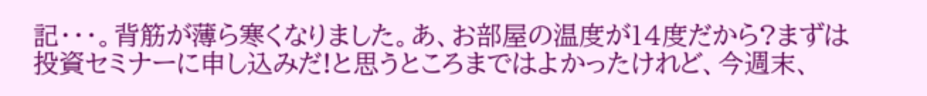記・・・。背筋が薄ら寒くなりました。あ、お部屋の温度が14度だから?まずは投資セミナーに申し込みだ!と思うところまではよかったけれど、今週末、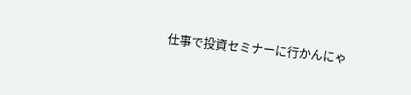仕事で投資セミナーに行かんにゃ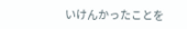いけんかったことを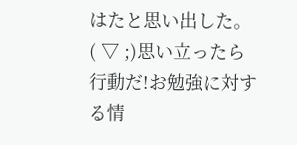はたと思い出した。( ▽ ;)思い立ったら行動だ!お勉強に対する情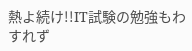熱よ続け!!IT試験の勉強もわすれず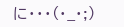に・・・(・_・;)